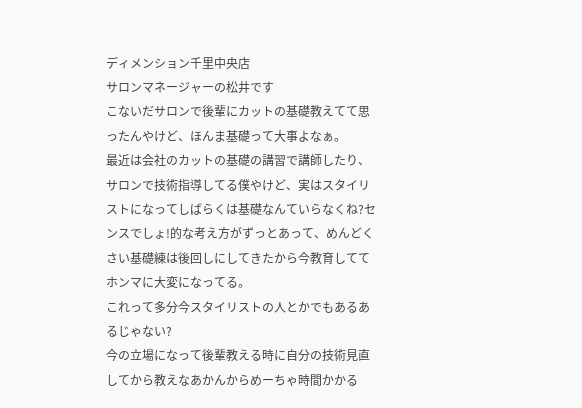ディメンション千里中央店
サロンマネージャーの松井です
こないだサロンで後輩にカットの基礎教えてて思ったんやけど、ほんま基礎って大事よなぁ。
最近は会社のカットの基礎の講習で講師したり、サロンで技術指導してる僕やけど、実はスタイリストになってしばらくは基礎なんていらなくね?センスでしょ!的な考え方がずっとあって、めんどくさい基礎練は後回しにしてきたから今教育しててホンマに大変になってる。
これって多分今スタイリストの人とかでもあるあるじゃない?
今の立場になって後輩教える時に自分の技術見直してから教えなあかんからめーちゃ時間かかる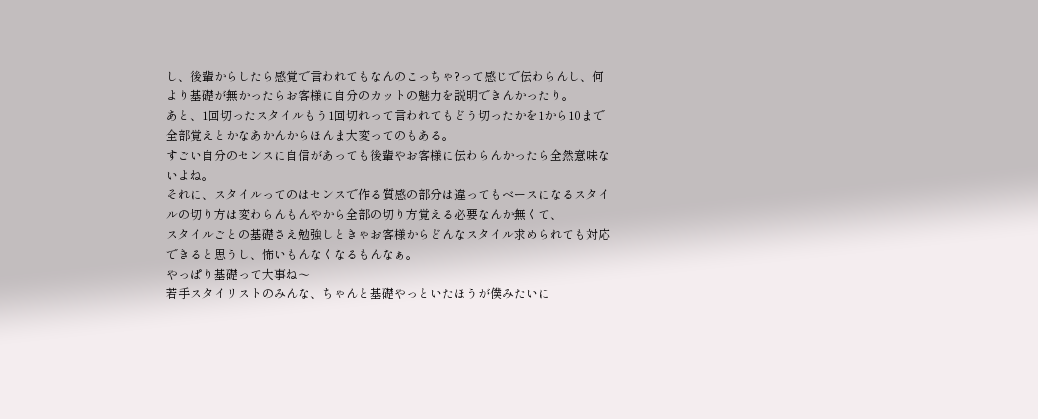し、後輩からしたら感覚で言われてもなんのこっちゃ?って感じで伝わらんし、何より基礎が無かったらお客様に自分のカットの魅力を説明できんかったり。
あと、1回切ったスタイルもう1回切れって言われてもどう切ったかを1から10まで全部覚えとかなあかんからほんま大変ってのもある。
すごい自分のセンスに自信があっても後輩やお客様に伝わらんかったら全然意味ないよね。
それに、スタイルってのはセンスで作る質感の部分は違ってもベースになるスタイルの切り方は変わらんもんやから全部の切り方覚える必要なんか無くて、
スタイルごとの基礎さえ勉強しときゃお客様からどんなスタイル求められても対応できると思うし、怖いもんなくなるもんなぁ。
やっぱり基礎って大事ね〜
若手スタイリストのみんな、ちゃんと基礎やっといたほうが僕みたいに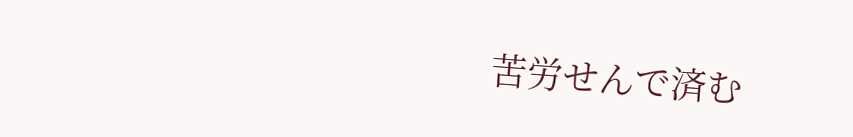苦労せんで済む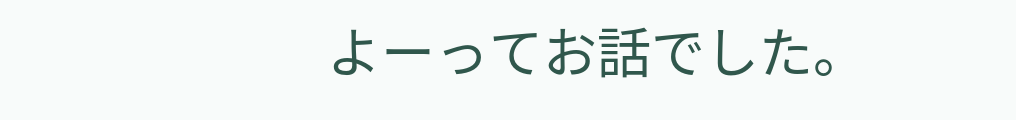よーってお話でした。